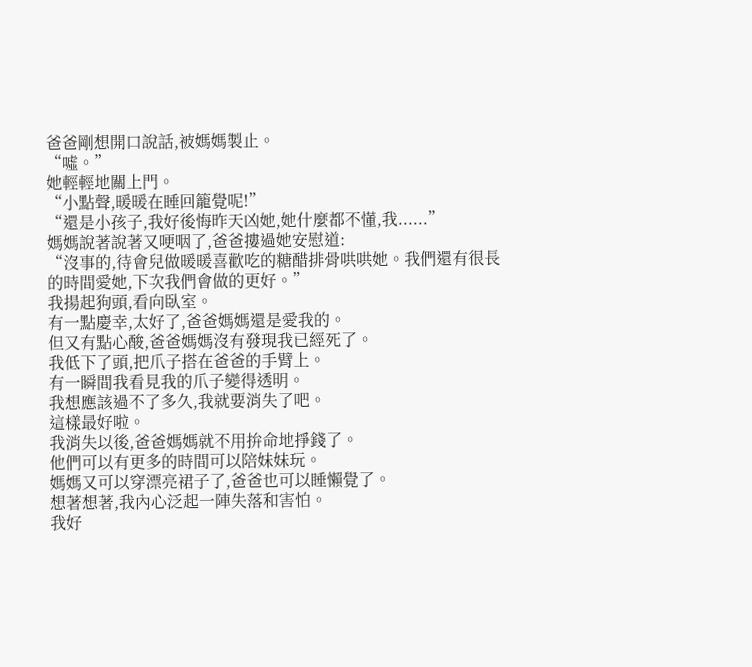爸爸剛想開口說話,被媽媽製止。
“噓。”
她輕輕地關上門。
“小點聲,暖暖在睡回籠覺呢!”
“還是小孩子,我好後悔昨天凶她,她什麼都不懂,我......”
媽媽說著說著又哽咽了,爸爸摟過她安慰道:
“沒事的,待會兒做暖暖喜歡吃的糖醋排骨哄哄她。我們還有很長的時間愛她,下次我們會做的更好。”
我揚起狗頭,看向臥室。
有一點慶幸,太好了,爸爸媽媽還是愛我的。
但又有點心酸,爸爸媽媽沒有發現我已經死了。
我低下了頭,把爪子搭在爸爸的手臂上。
有一瞬間我看見我的爪子變得透明。
我想應該過不了多久,我就要消失了吧。
這樣最好啦。
我消失以後,爸爸媽媽就不用拚命地掙錢了。
他們可以有更多的時間可以陪妹妹玩。
媽媽又可以穿漂亮裙子了,爸爸也可以睡懶覺了。
想著想著,我內心泛起一陣失落和害怕。
我好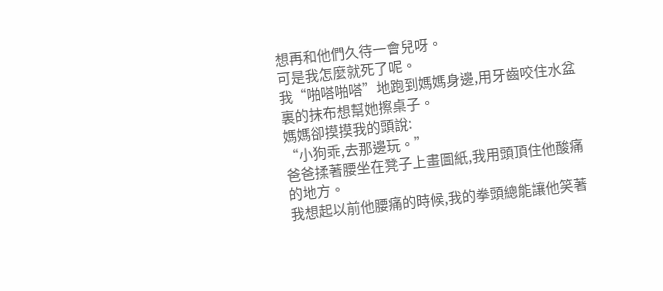想再和他們久待一會兒呀。
可是我怎麼就死了呢。
我“啪嗒啪嗒”地跑到媽媽身邊,用牙齒咬住水盆裏的抹布想幫她擦桌子。
媽媽卻摸摸我的頭說:
“小狗乖,去那邊玩。”
爸爸揉著腰坐在凳子上畫圖紙,我用頭頂住他酸痛的地方。
我想起以前他腰痛的時候,我的拳頭總能讓他笑著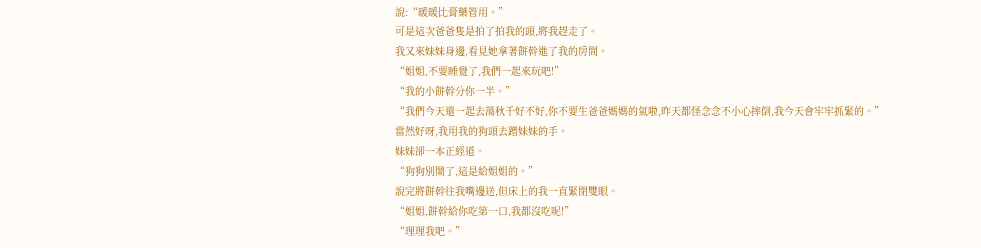說:“暖暖比膏藥管用。”
可是這次爸爸隻是拍了拍我的頭,將我趕走了。
我又來妹妹身邊,看見她拿著餅幹進了我的房間。
“姐姐,不要睡覺了,我們一起來玩吧!”
“我的小餅幹分你一半。”
“我們今天還一起去蕩秋千好不好,你不要生爸爸媽媽的氣啦,昨天都怪念念不小心摔倒,我今天會牢牢抓緊的。”
當然好呀,我用我的狗頭去蹭妹妹的手。
妹妹卻一本正經道。
“狗狗別鬧了,這是給姐姐的。”
說完將餅幹往我嘴邊送,但床上的我一直緊閉雙眼。
“姐姐,餅幹給你吃第一口,我都沒吃呢!”
“理理我吧。”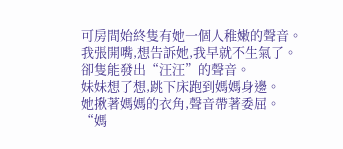可房間始終隻有她一個人稚嫩的聲音。
我張開嘴,想告訴她,我早就不生氣了。
卻隻能發出“汪汪”的聲音。
妹妹想了想,跳下床跑到媽媽身邊。
她揪著媽媽的衣角,聲音帶著委屈。
“媽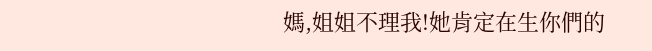媽,姐姐不理我!她肯定在生你們的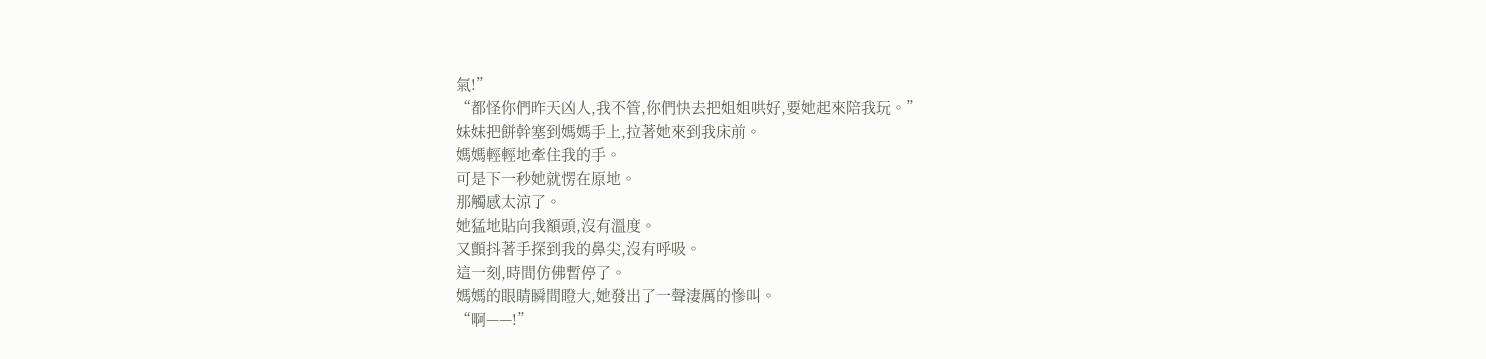氣!”
“都怪你們昨天凶人,我不管,你們快去把姐姐哄好,要她起來陪我玩。”
妹妹把餅幹塞到媽媽手上,拉著她來到我床前。
媽媽輕輕地牽住我的手。
可是下一秒她就愣在原地。
那觸感太涼了。
她猛地貼向我額頭,沒有溫度。
又顫抖著手探到我的鼻尖,沒有呼吸。
這一刻,時間仿佛暫停了。
媽媽的眼睛瞬間瞪大,她發出了一聲淒厲的慘叫。
“啊——!”